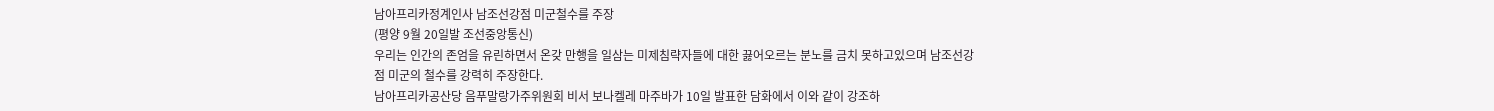남아프리카정계인사 남조선강점 미군철수를 주장
(평양 9월 20일발 조선중앙통신)
우리는 인간의 존엄을 유린하면서 온갖 만행을 일삼는 미제침략자들에 대한 끓어오르는 분노를 금치 못하고있으며 남조선강점 미군의 철수를 강력히 주장한다.
남아프리카공산당 음푸말랑가주위원회 비서 보나켈레 마주바가 10일 발표한 담화에서 이와 같이 강조하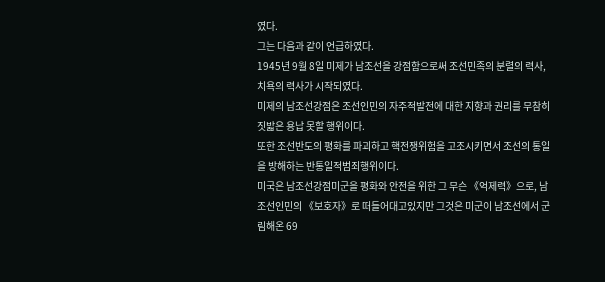였다.
그는 다음과 같이 언급하였다.
1945년 9월 8일 미제가 남조선을 강점함으로써 조선민족의 분렬의 력사, 치욕의 력사가 시작되였다.
미제의 남조선강점은 조선인민의 자주적발전에 대한 지향과 권리를 무참히 짓밟은 용납 못할 행위이다.
또한 조선반도의 평화를 파괴하고 핵전쟁위험을 고조시키면서 조선의 통일을 방해하는 반통일적범죄행위이다.
미국은 남조선강점미군을 평화와 안전을 위한 그 무슨 《억제력》으로, 남조선인민의 《보호자》로 떠들어대고있지만 그것은 미군이 남조선에서 군림해온 69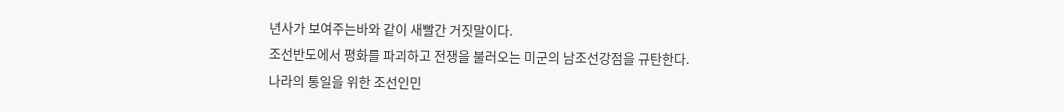년사가 보여주는바와 같이 새빨간 거짓말이다.
조선반도에서 평화를 파괴하고 전쟁을 불러오는 미군의 남조선강점을 규탄한다.
나라의 통일을 위한 조선인민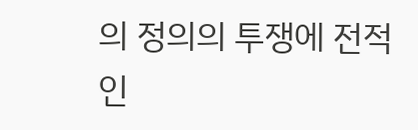의 정의의 투쟁에 전적인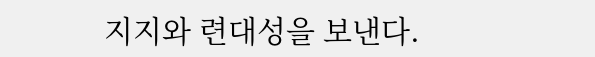지지와 련대성을 보낸다.